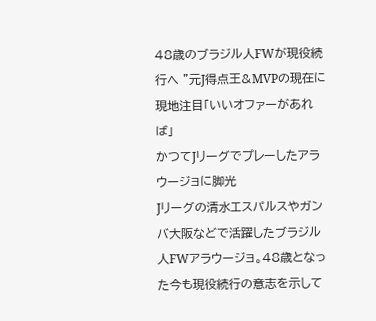48歳のブラジル人FWが現役続行へ ”元J得点王&MVPの現在に現地注目「いいオファーがあれば」
かつてJリーグでプレーしたアラウージョに脚光
Jリーグの清水エスパルスやガンバ大阪などで活躍したブラジル人FWアラウージョ。48歳となった今も現役続行の意志を示して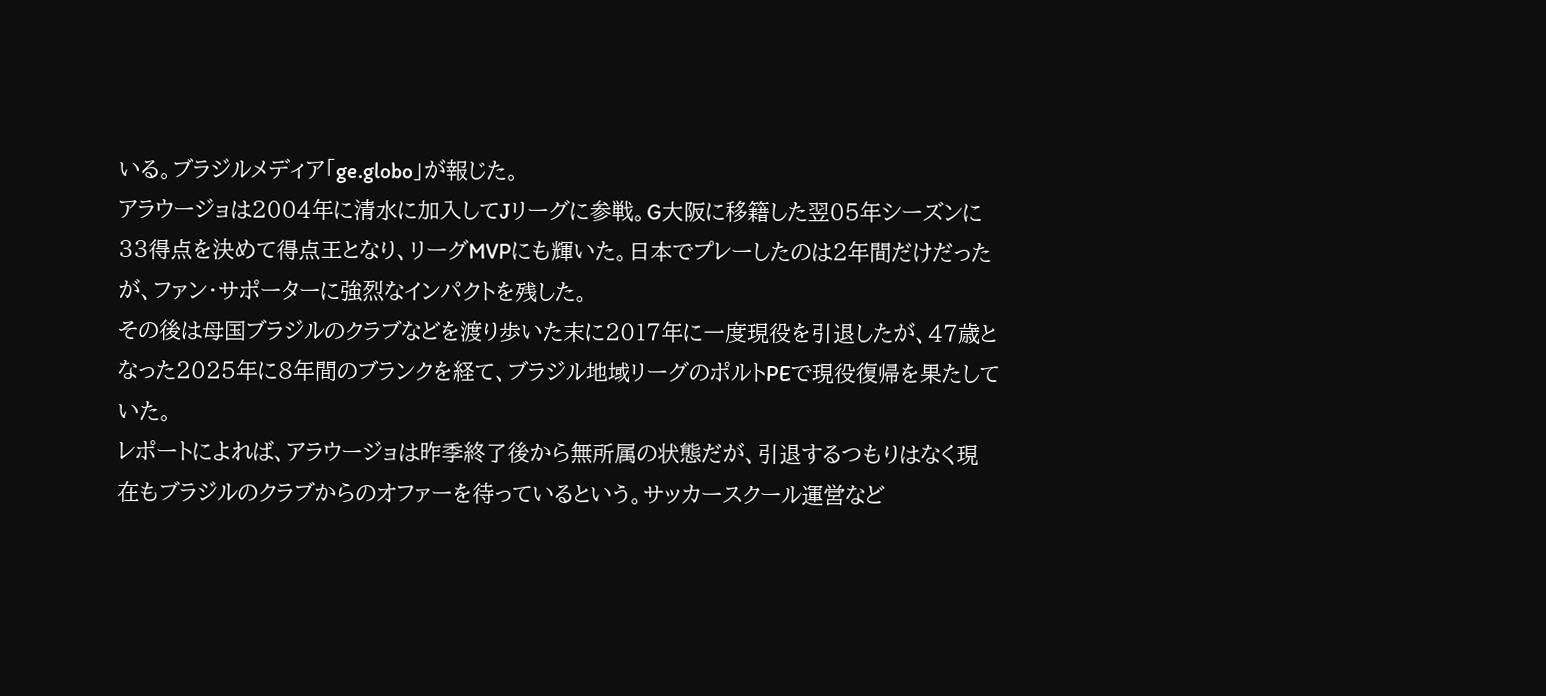いる。ブラジルメディア「ge.globo」が報じた。
アラウージョは2004年に清水に加入してJリーグに参戦。G大阪に移籍した翌05年シーズンに33得点を決めて得点王となり、リーグMVPにも輝いた。日本でプレーしたのは2年間だけだったが、ファン・サポーターに強烈なインパクトを残した。
その後は母国ブラジルのクラブなどを渡り歩いた末に2017年に一度現役を引退したが、47歳となった2025年に8年間のブランクを経て、ブラジル地域リーグのポルトPEで現役復帰を果たしていた。
レポートによれば、アラウージョは昨季終了後から無所属の状態だが、引退するつもりはなく現在もブラジルのクラブからのオファーを待っているという。サッカースクール運営など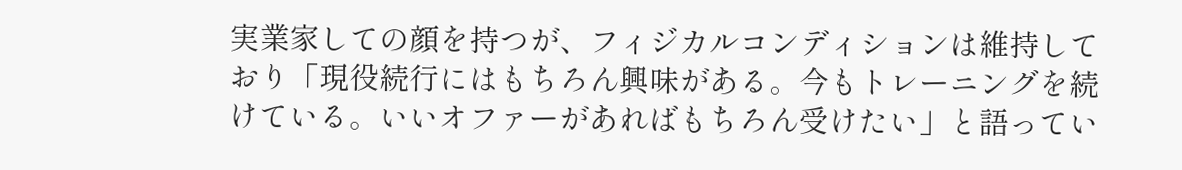実業家しての顔を持つが、フィジカルコンディションは維持しており「現役続行にはもちろん興味がある。今もトレーニングを続けている。いいオファーがあればもちろん受けたい」と語ってい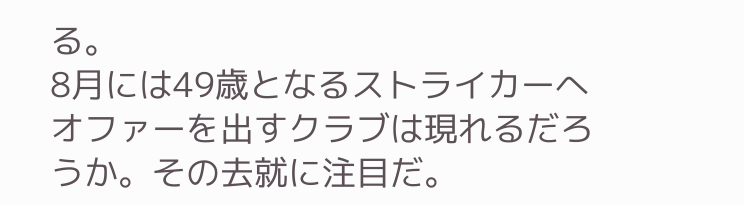る。
8月には49歳となるストライカーへオファーを出すクラブは現れるだろうか。その去就に注目だ。